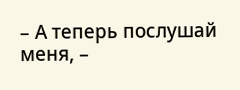– А теперь послушай меня, –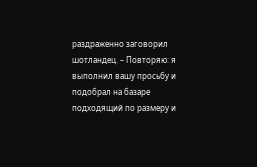раздраженно заговорил шотландец. – Повторяю: я выполнил вашу просьбу и подобрал на базаре подходящий по размеру и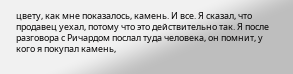цвету, как мне показалось, камень. И все. Я сказал, что продавец уехал, потому что это действительно так. Я после разговора с Ричардом послал туда человека, он помнит, у кого я покупал камень,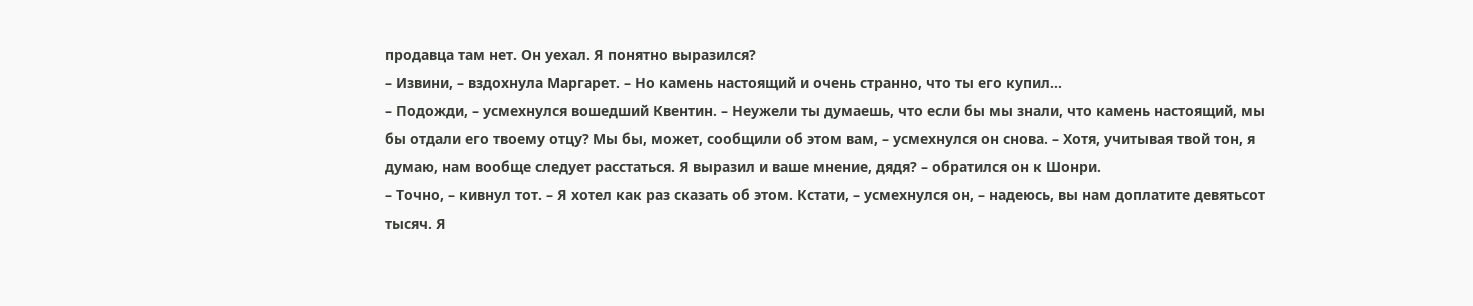продавца там нет. Он уехал. Я понятно выразился?
– Извини, – вздохнула Маргарет. – Но камень настоящий и очень странно, что ты его купил…
– Подожди, – усмехнулся вошедший Квентин. – Неужели ты думаешь, что если бы мы знали, что камень настоящий, мы бы отдали его твоему отцу? Мы бы, может, сообщили об этом вам, – усмехнулся он снова. – Хотя, учитывая твой тон, я думаю, нам вообще следует расстаться. Я выразил и ваше мнение, дядя? – обратился он к Шонри.
– Точно, – кивнул тот. – Я хотел как раз сказать об этом. Кстати, – усмехнулся он, – надеюсь, вы нам доплатите девятьсот тысяч. Я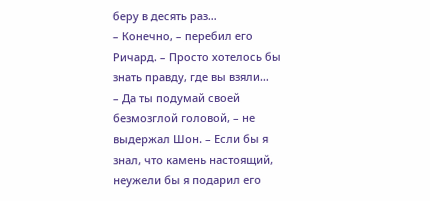беру в десять раз…
– Конечно, – перебил его Ричард. – Просто хотелось бы знать правду, где вы взяли…
– Да ты подумай своей безмозглой головой, – не выдержал Шон. – Если бы я знал, что камень настоящий, неужели бы я подарил его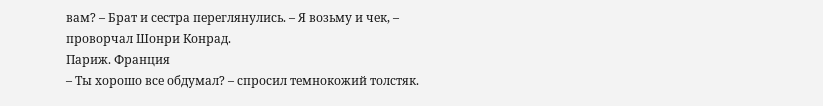вам? – Брат и сестра переглянулись. – Я возьму и чек, – проворчал Шонри Конрад.
Париж. Франция
– Ты хорошо все обдумал? – спросил темнокожий толстяк.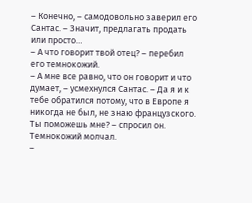– Конечно, – самодовольно заверил его Сантас. – Значит, предлагать продать или просто…
– А что говорит твой отец? – перебил его темнокожий.
– А мне все равно, что он говорит и что думает, – усмехнулся Сантас. – Да я и к тебе обратился потому, что в Европе я никогда не был, не знаю французского. Ты поможешь мне? – спросил он. Темнокожий молчал.
–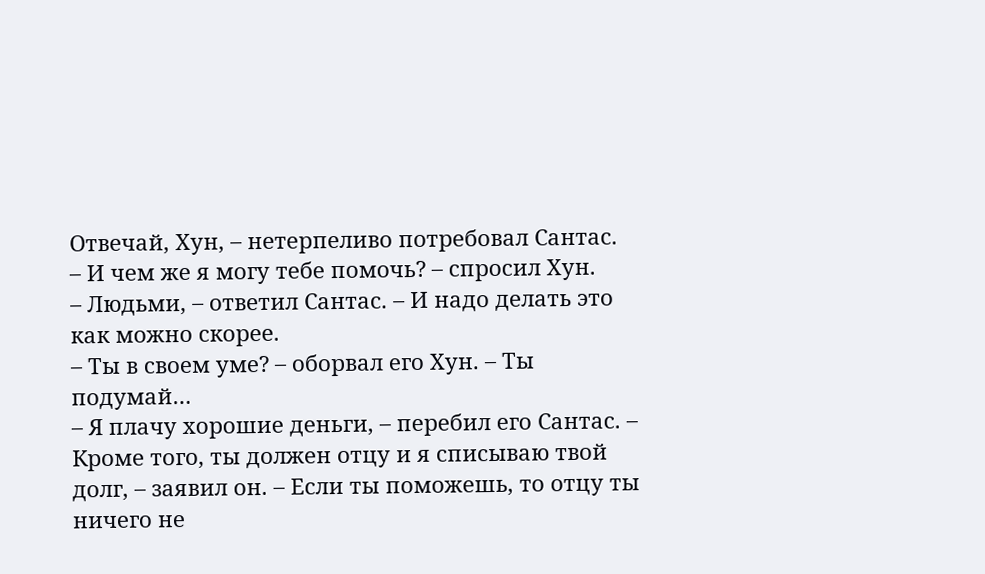Отвечай, Хун, – нетерпеливо потребовал Сантас.
– И чем же я могу тебе помочь? – спросил Хун.
– Людьми, – ответил Сантас. – И надо делать это как можно скорее.
– Ты в своем уме? – оборвал его Хун. – Ты подумай…
– Я плачу хорошие деньги, – перебил его Сантас. – Кроме того, ты должен отцу и я списываю твой долг, – заявил он. – Если ты поможешь, то отцу ты ничего не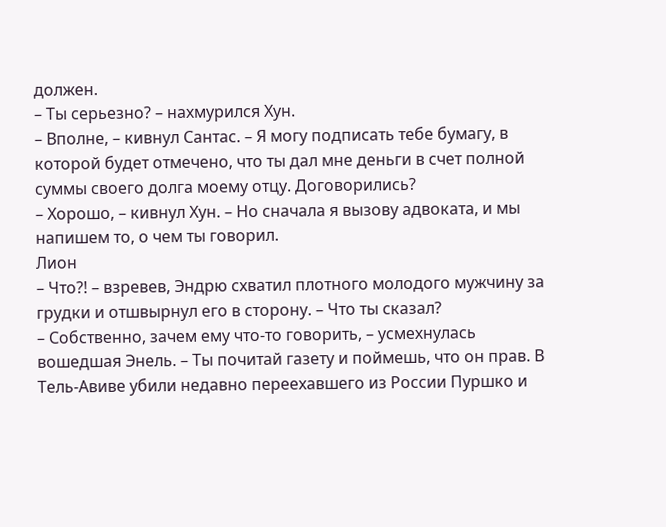должен.
– Ты серьезно? – нахмурился Хун.
– Вполне, – кивнул Сантас. – Я могу подписать тебе бумагу, в которой будет отмечено, что ты дал мне деньги в счет полной суммы своего долга моему отцу. Договорились?
– Хорошо, – кивнул Хун. – Но сначала я вызову адвоката, и мы напишем то, о чем ты говорил.
Лион
– Что?! – взревев, Эндрю схватил плотного молодого мужчину за грудки и отшвырнул его в сторону. – Что ты сказал?
– Собственно, зачем ему что-то говорить, – усмехнулась вошедшая Энель. – Ты почитай газету и поймешь, что он прав. В Тель-Авиве убили недавно переехавшего из России Пуршко и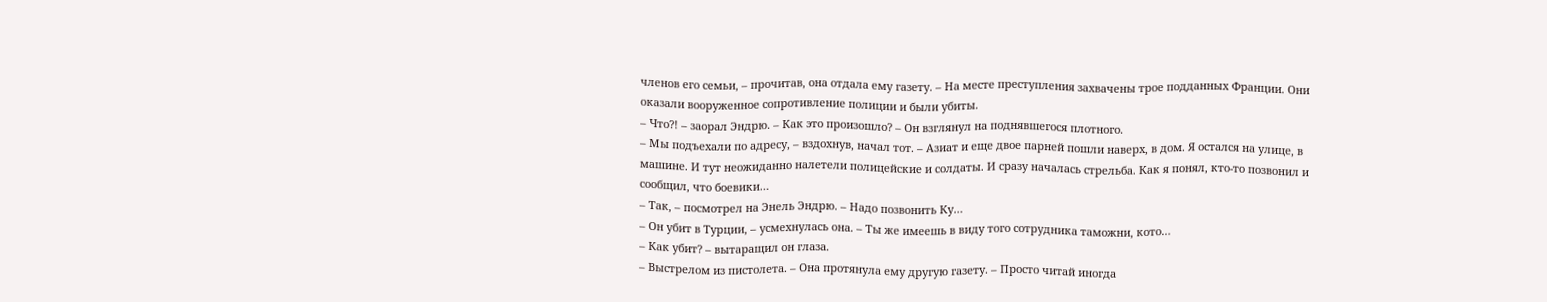членов его семьи, – прочитав, она отдала ему газету. – На месте преступления захвачены трое подданных Франции. Они оказали вооруженное сопротивление полиции и были убиты.
– Что?! – заорал Эндрю. – Как это произошло? – Он взглянул на поднявшегося плотного.
– Мы подъехали по адресу, – вздохнув, начал тот. – Азиат и еще двое парней пошли наверх, в дом. Я остался на улице, в машине. И тут неожиданно налетели полицейские и солдаты. И сразу началась стрельба. Как я понял, кто-то позвонил и сообщил, что боевики…
– Так, – посмотрел на Энель Эндрю. – Надо позвонить Ку…
– Он убит в Турции, – усмехнулась она. – Ты же имеешь в виду того сотрудника таможни, кото…
– Как убит? – вытаращил он глаза.
– Выстрелом из пистолета. – Она протянула ему другую газету. – Просто читай иногда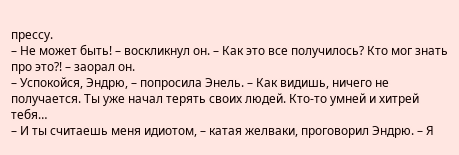прессу.
– Не может быть! – воскликнул он. – Как это все получилось? Кто мог знать про это?! – заорал он.
– Успокойся, Эндрю, – попросила Энель. – Как видишь, ничего не получается. Ты уже начал терять своих людей. Кто-то умней и хитрей тебя…
– И ты считаешь меня идиотом, – катая желваки, проговорил Эндрю. – Я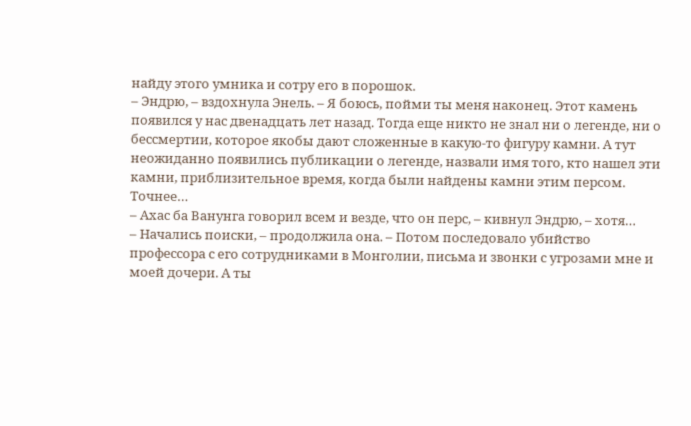найду этого умника и сотру его в порошок.
– Эндрю, – вздохнула Энель. – Я боюсь, пойми ты меня наконец. Этот камень появился у нас двенадцать лет назад. Тогда еще никто не знал ни о легенде, ни о бессмертии, которое якобы дают сложенные в какую-то фигуру камни. А тут неожиданно появились публикации о легенде, назвали имя того, кто нашел эти камни, приблизительное время, когда были найдены камни этим персом. Точнее…
– Ахас ба Ванунга говорил всем и везде, что он перс, – кивнул Эндрю, – хотя…
– Начались поиски, – продолжила она. – Потом последовало убийство профессора с его сотрудниками в Монголии, письма и звонки с угрозами мне и моей дочери. А ты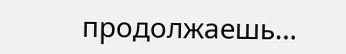продолжаешь…